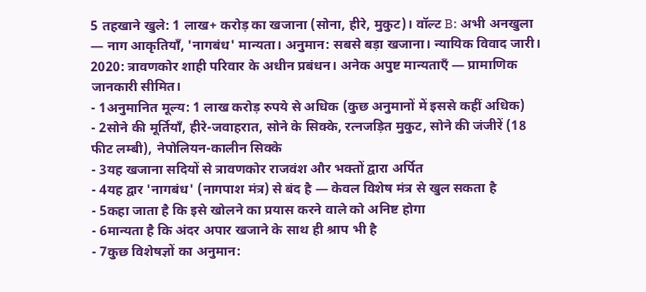5 तहखाने खुले: 1 लाख+ करोड़ का खजाना (सोना, हीरे, मुकुट)। वॉल्ट B: अभी अनखुला — नाग आकृतियाँ, 'नागबंध' मान्यता। अनुमान: सबसे बड़ा खजाना। न्यायिक विवाद जारी। 2020: त्रावणकोर शाही परिवार के अधीन प्रबंधन। अनेक अपुष्ट मान्यताएँ — प्रामाणिक जानकारी सीमित।
- 1अनुमानित मूल्य: 1 लाख करोड़ रुपये से अधिक (कुछ अनुमानों में इससे कहीं अधिक)
- 2सोने की मूर्तियाँ, हीरे-जवाहरात, सोने के सिक्के, रत्नजड़ित मुकुट, सोने की जंजीरें (18 फीट लम्बी), नेपोलियन-कालीन सिक्के
- 3यह खजाना सदियों से त्रावणकोर राजवंश और भक्तों द्वारा अर्पित
- 4यह द्वार 'नागबंध' (नागपाश मंत्र) से बंद है — केवल विशेष मंत्र से खुल सकता है
- 5कहा जाता है कि इसे खोलने का प्रयास करने वाले को अनिष्ट होगा
- 6मान्यता है कि अंदर अपार खजाने के साथ ही श्राप भी है
- 7कुछ विशेषज्ञों का अनुमान: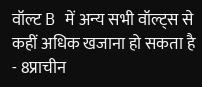वॉल्ट B में अन्य सभी वॉल्ट्स से कहीं अधिक खजाना हो सकता है
- 8प्राचीन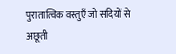पुरातात्विक वस्तुएँ जो सदियों से अछूती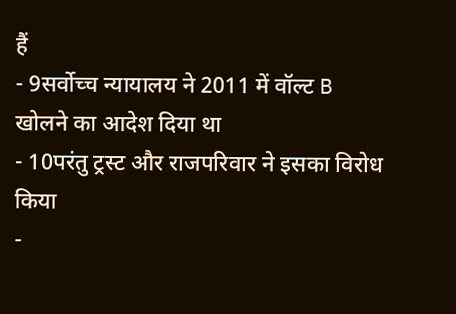हैं
- 9सर्वोच्च न्यायालय ने 2011 में वॉल्ट B खोलने का आदेश दिया था
- 10परंतु ट्रस्ट और राजपरिवार ने इसका विरोध किया
-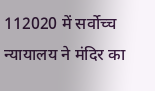112020 में सर्वोच्च न्यायालय ने मंदिर का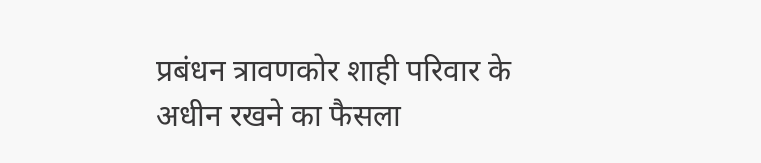प्रबंधन त्रावणकोर शाही परिवार के अधीन रखने का फैसला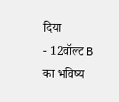दिया
- 12वॉल्ट B का भविष्य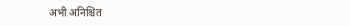अभी अनिश्चित